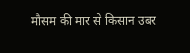मौसम की मार से किसान उबर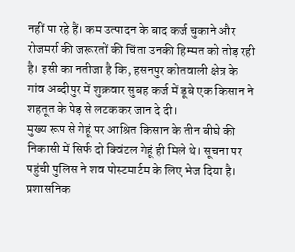नहीं पा रहे हैं। कम उत्पादन के बाद कर्ज चुकाने और रोजमर्रा की जरूरतों की चिंता उनकी हिम्मत को तोड़ रही है। इसी का नतीजा है कि, हसनपुर कोतवाली क्षेत्र के गांव अब्दीपुर में शुक्रवार सुबह कर्ज में डूबे एक किसान ने शहतूत के पेड़ से लटककर जान दे दी।
मुख्य रूप से गेहूं पर आश्रित किसान के तीन बीघे की निकासी में सिर्फ दो क्विंटल गेहूं ही मिले थे। सूचना पर पहुंची पुलिस ने शव पोस्टमार्टम के लिए भेज दिया है। प्रशासनिक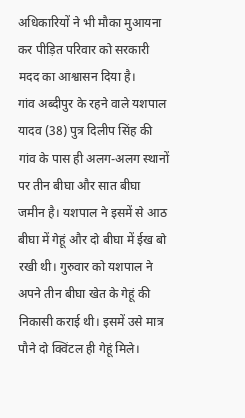अधिकारियों ने भी मौका मुआयना कर पीड़ित परिवार को सरकारी मदद का आश्वासन दिया है।
गांव अब्दीपुर के रहने वाले यशपाल यादव (38) पुत्र दिलीप सिंह की गांव के पास ही अलग-अलग स्थानों पर तीन बीघा और सात बीघा जमीन है। यशपाल ने इसमें से आठ बीघा में गेहूं और दो बीघा में ईख बो रखी थी। गुरुवार को यशपाल ने अपने तीन बीघा खेत के गेहूं की निकासी कराई थी। इसमें उसे मात्र पौने दो क्विंटल ही गेहूं मिले।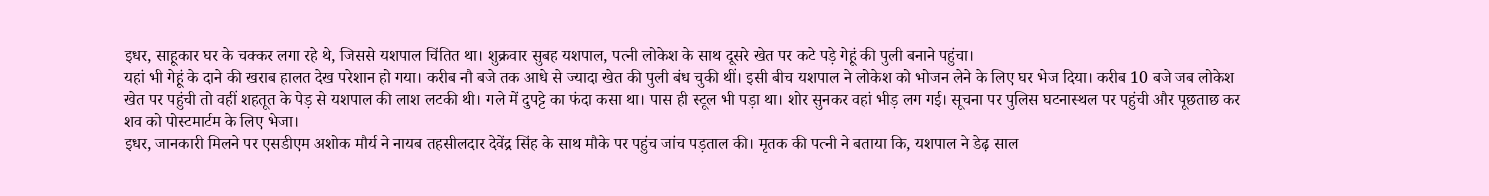इधर, साहूकार घर के चक्कर लगा रहे थे, जिससे यशपाल चिंतित था। शुक्रवार सुबह यशपाल, पत्नी लोकेश के साथ दूसरे खेत पर कटे पड़े गेहूं की पुली बनाने पहुंचा।
यहां भी गेहूं के दाने की खराब हालत देख परेशान हो गया। करीब नौ बजे तक आधे से ज्यादा खेत की पुली बंध चुकी थीं। इसी बीच यशपाल ने लोकेश को भोजन लेने के लिए घर भेज दिया। करीब 10 बजे जब लोकेश खेत पर पहुंची तो वहीं शहतूत के पेड़ से यशपाल की लाश लटकी थी। गले में दुपट्टे का फंदा कसा था। पास ही स्टूल भी पड़ा था। शोर सुनकर वहां भीड़ लग गई। सूचना पर पुलिस घटनास्थल पर पहुंची और पूछताछ कर शव को पोस्टमार्टम के लिए भेजा।
इधर, जानकारी मिलने पर एसडीएम अशोक मौर्य ने नायब तहसीलदार देवेंद्र सिंह के साथ मौके पर पहुंच जांच पड़ताल की। मृतक की पत्नी ने बताया कि, यशपाल ने डेढ़ साल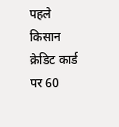पहले किसान क्रेडिट कार्ड पर 60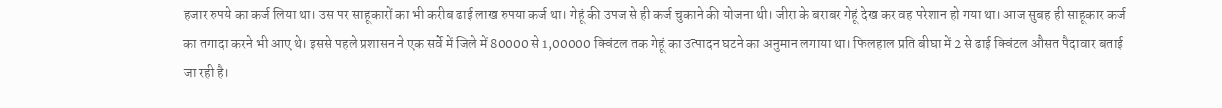हजार रुपये का कर्ज लिया था। उस पर साहूकारों का भी करीब ढाई लाख रुपया कर्ज था। गेहूं की उपज से ही कर्ज चुकाने की योजना थी। जीरा के बराबर गेहूं देख कर वह परेशान हो गया था। आज सुबह ही साहूकार कर्ज का तगादा करने भी आए थे। इससे पहले प्रशासन ने एक सर्वे में जिले में 80000 से 1,00000 क्विंटल तक गेहूं का उत्पादन घटने का अनुमान लगाया था। फिलहाल प्रति बीघा में 2 से ढाई क्विंटल औसत पैदावार बताई जा रही है।